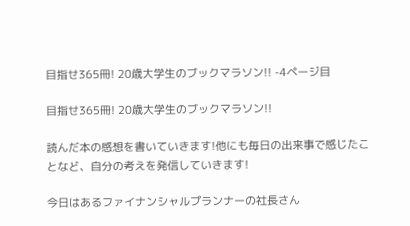目指せ365冊! 20歳大学生のブックマラソン!! -4ページ目

目指せ365冊! 20歳大学生のブックマラソン!!

読んだ本の感想を書いていきます!他にも毎日の出来事で感じたことなど、自分の考えを発信していきます!

今日はあるファイナンシャルプランナーの社長さん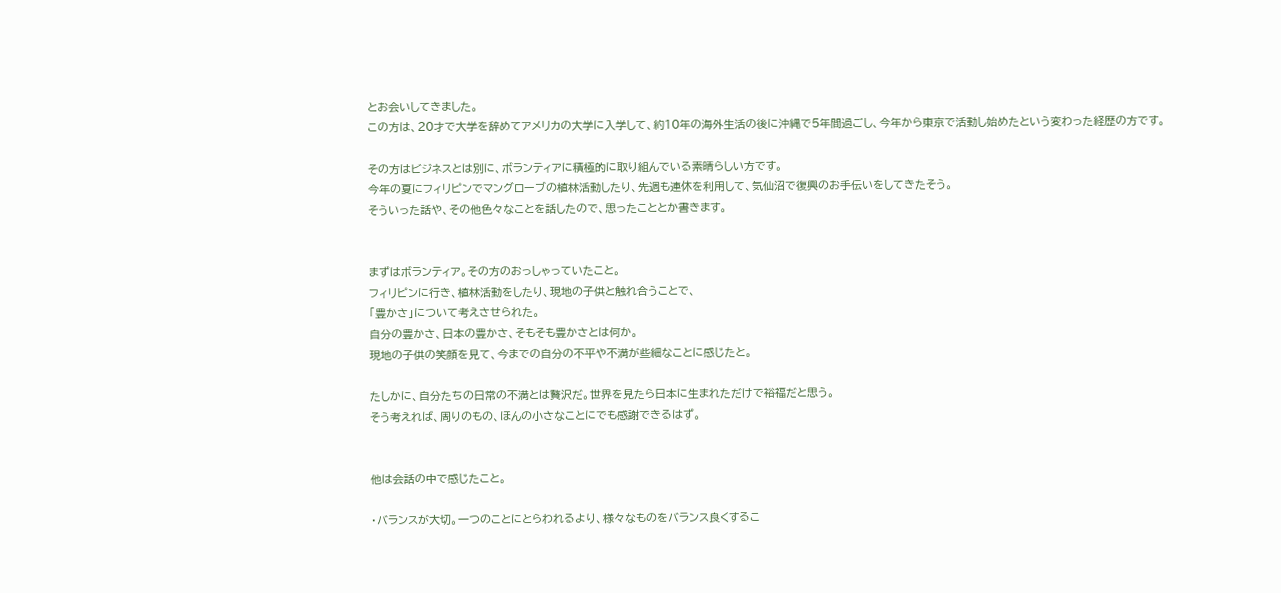とお会いしてきました。
この方は、20才で大学を辞めてアメリカの大学に入学して、約10年の海外生活の後に沖縄で5年間過ごし、今年から東京で活動し始めたという変わった経歴の方です。

その方はビジネスとは別に、ボランティアに積極的に取り組んでいる素晴らしい方です。
今年の夏にフィリピンでマングローブの植林活動したり、先週も連休を利用して、気仙沼で復興のお手伝いをしてきたそう。
そういった話や、その他色々なことを話したので、思ったこととか書きます。


まずはボランティア。その方のおっしゃっていたこと。
フィリピンに行き、植林活動をしたり、現地の子供と触れ合うことで、
「豊かさ」について考えさせられた。
自分の豊かさ、日本の豊かさ、そもそも豊かさとは何か。
現地の子供の笑顔を見て、今までの自分の不平や不満が些細なことに感じたと。

たしかに、自分たちの日常の不満とは贅沢だ。世界を見たら日本に生まれただけで裕福だと思う。
そう考えれば、周りのもの、ほんの小さなことにでも感謝できるはず。


他は会話の中で感じたこと。

・バランスが大切。一つのことにとらわれるより、様々なものをバランス良くするこ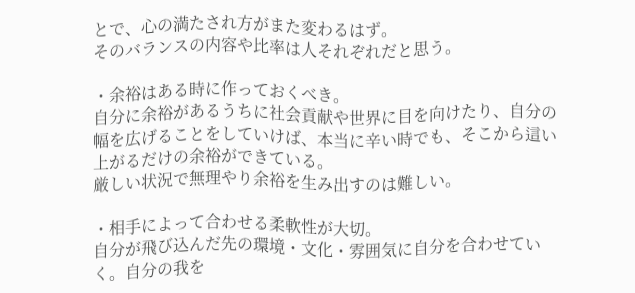とで、心の満たされ方がまた変わるはず。
そのバランスの内容や比率は人それぞれだと思う。

・余裕はある時に作っておくべき。
自分に余裕があるうちに社会貢献や世界に目を向けたり、自分の幅を広げることをしていけば、本当に辛い時でも、そこから這い上がるだけの余裕ができている。
厳しい状況で無理やり余裕を生み出すのは難しい。

・相手によって合わせる柔軟性が大切。
自分が飛び込んだ先の環境・文化・雰囲気に自分を合わせていく。自分の我を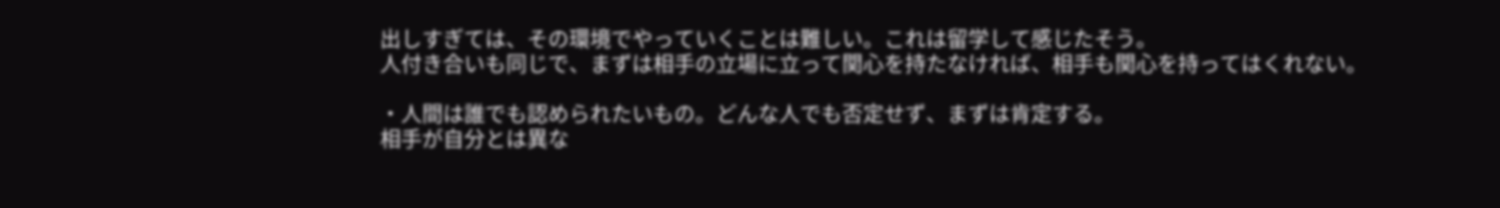出しすぎては、その環境でやっていくことは難しい。これは留学して感じたそう。
人付き合いも同じで、まずは相手の立場に立って関心を持たなければ、相手も関心を持ってはくれない。

・人間は誰でも認められたいもの。どんな人でも否定せず、まずは肯定する。
相手が自分とは異な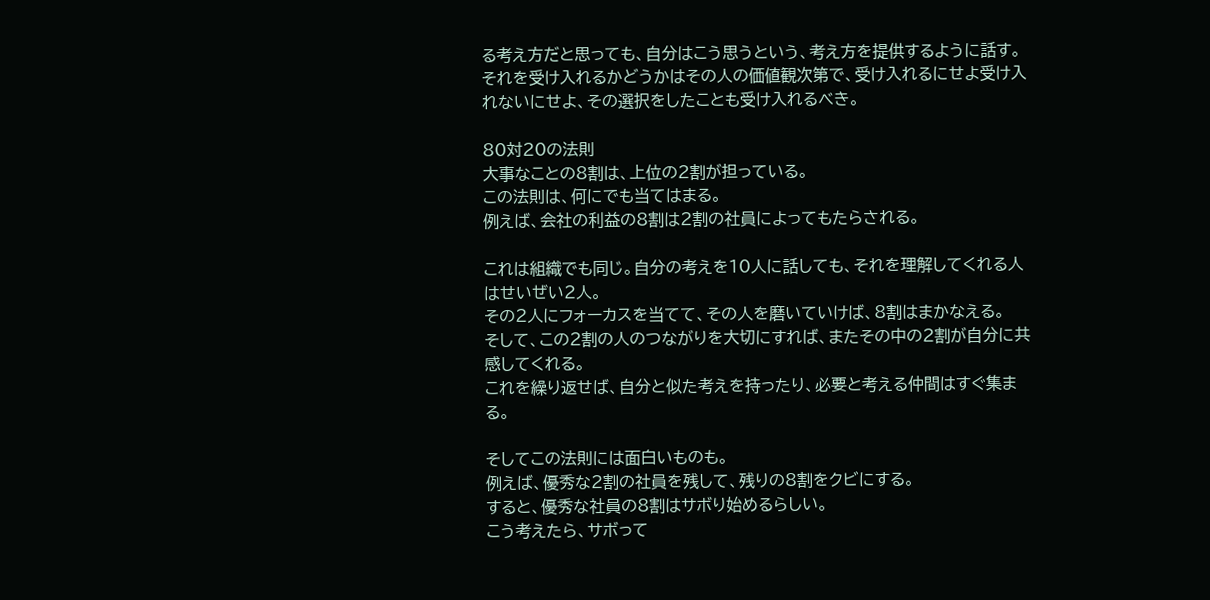る考え方だと思っても、自分はこう思うという、考え方を提供するように話す。
それを受け入れるかどうかはその人の価値観次第で、受け入れるにせよ受け入れないにせよ、その選択をしたことも受け入れるべき。

80対20の法則
大事なことの8割は、上位の2割が担っている。
この法則は、何にでも当てはまる。
例えば、会社の利益の8割は2割の社員によってもたらされる。

これは組織でも同じ。自分の考えを10人に話しても、それを理解してくれる人はせいぜい2人。
その2人にフォーカスを当てて、その人を磨いていけば、8割はまかなえる。
そして、この2割の人のつながりを大切にすれば、またその中の2割が自分に共感してくれる。
これを繰り返せば、自分と似た考えを持ったり、必要と考える仲間はすぐ集まる。

そしてこの法則には面白いものも。
例えば、優秀な2割の社員を残して、残りの8割をクビにする。
すると、優秀な社員の8割はサボり始めるらしい。
こう考えたら、サボって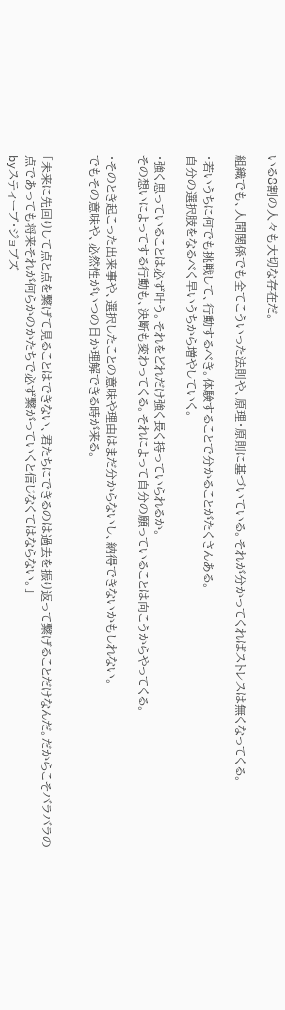いる8割の人々も大切な存在だ。

組織でも、人間関係でも全てこういった法則や、原理・原則に基づいている。それが分かってくればストレスは無くなってくる。

・若いうちに何でも挑戦して、行動するべき。体験することで分かることがたくさんある。
自分の選択肢をなるべく早いうちから増やしていく。

・強く思っていることは必ず叶う。それをどれだけ強く長く持っていられるか。
その想いによってする行動も、決断も変わってくる。それによって自分の願っていることは向こうからやってくる。

・そのとき起こった出来事や、選択したことの意味や理由はまだ分からないし、納得できないかもしれない。
でもその意味や、必然性がいつの日か理解できる時が来る。


「未来に先回りして点と点を繋げて見ることはできない、君たちにできるのは過去を振り返って繋げることだけなんだ。だからこそバラバラの点であっても将来それが何らかのかたちで必ず繋がっていくと信じなくてはならない。」
byスティーブ・ジョブズ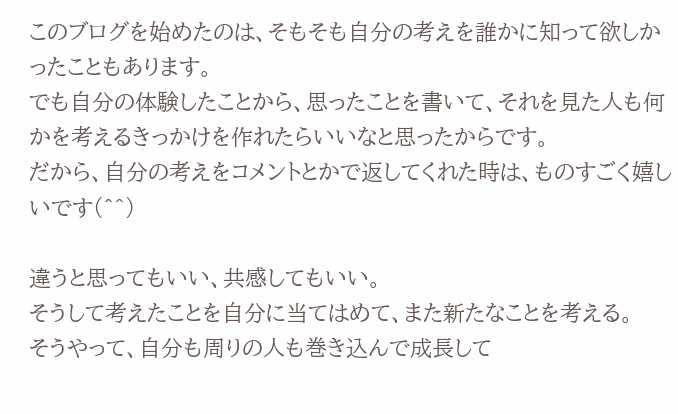このブログを始めたのは、そもそも自分の考えを誰かに知って欲しかったこともあります。
でも自分の体験したことから、思ったことを書いて、それを見た人も何かを考えるきっかけを作れたらいいなと思ったからです。
だから、自分の考えをコメントとかで返してくれた時は、ものすごく嬉しいです(^^)

違うと思ってもいい、共感してもいい。
そうして考えたことを自分に当てはめて、また新たなことを考える。
そうやって、自分も周りの人も巻き込んで成長して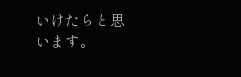いけたらと思います。